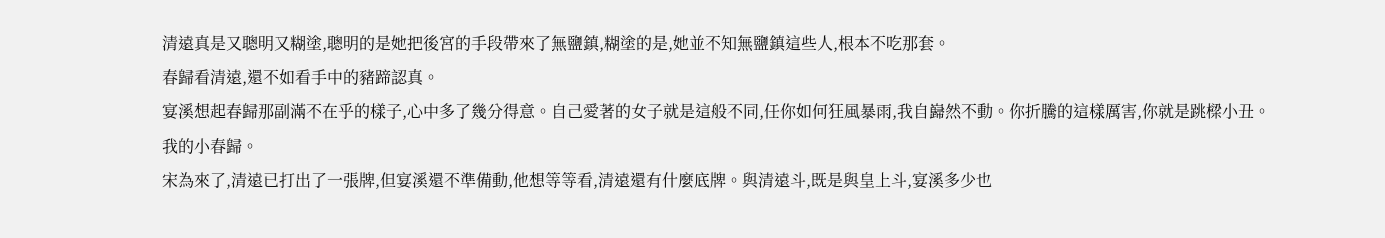清遠真是又聰明又糊塗,聰明的是她把後宮的手段帶來了無鹽鎮,糊塗的是,她並不知無鹽鎮這些人,根本不吃那套。
春歸看清遠,還不如看手中的豬蹄認真。
宴溪想起春歸那副滿不在乎的樣子,心中多了幾分得意。自己愛著的女子就是這般不同,任你如何狂風暴雨,我自巋然不動。你折騰的這樣厲害,你就是跳樑小丑。
我的小春歸。
宋為來了,清遠已打出了一張牌,但宴溪還不準備動,他想等等看,清遠還有什麼底牌。與清遠斗,既是與皇上斗,宴溪多少也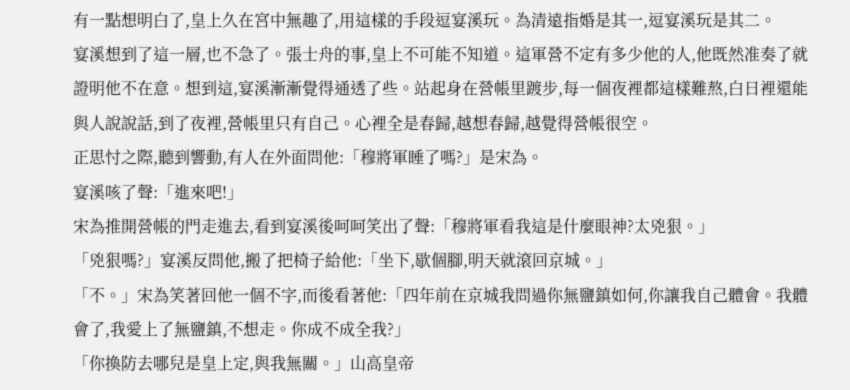有一點想明白了,皇上久在宮中無趣了,用這樣的手段逗宴溪玩。為清遠指婚是其一,逗宴溪玩是其二。
宴溪想到了這一層,也不急了。張士舟的事,皇上不可能不知道。這軍營不定有多少他的人,他既然准奏了就證明他不在意。想到這,宴溪漸漸覺得通透了些。站起身在營帳里踱步,每一個夜裡都這樣難熬,白日裡還能與人說說話,到了夜裡,營帳里只有自己。心裡全是春歸,越想春歸,越覺得營帳很空。
正思忖之際,聽到響動,有人在外面問他:「穆將軍睡了嗎?」是宋為。
宴溪咳了聲:「進來吧!」
宋為推開營帳的門走進去,看到宴溪後呵呵笑出了聲:「穆將軍看我這是什麼眼神?太兇狠。」
「兇狠嗎?」宴溪反問他,搬了把椅子給他:「坐下,歇個腳,明天就滾回京城。」
「不。」宋為笑著回他一個不字,而後看著他:「四年前在京城我問過你無鹽鎮如何,你讓我自己體會。我體會了,我愛上了無鹽鎮,不想走。你成不成全我?」
「你換防去哪兒是皇上定,與我無關。」山高皇帝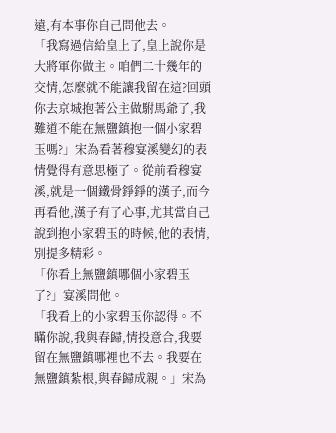遠,有本事你自己問他去。
「我寫過信給皇上了,皇上說你是大將軍你做主。咱們二十幾年的交情,怎麼就不能讓我留在這?回頭你去京城抱著公主做駙馬爺了,我難道不能在無鹽鎮抱一個小家碧玉嗎?」宋為看著穆宴溪變幻的表情覺得有意思極了。從前看穆宴溪,就是一個鐵骨錚錚的漢子,而今再看他,漢子有了心事,尤其當自己說到抱小家碧玉的時候,他的表情,別提多精彩。
「你看上無鹽鎮哪個小家碧玉了?」宴溪問他。
「我看上的小家碧玉你認得。不瞞你說,我與春歸,情投意合,我要留在無鹽鎮哪裡也不去。我要在無鹽鎮紮根,與春歸成親。」宋為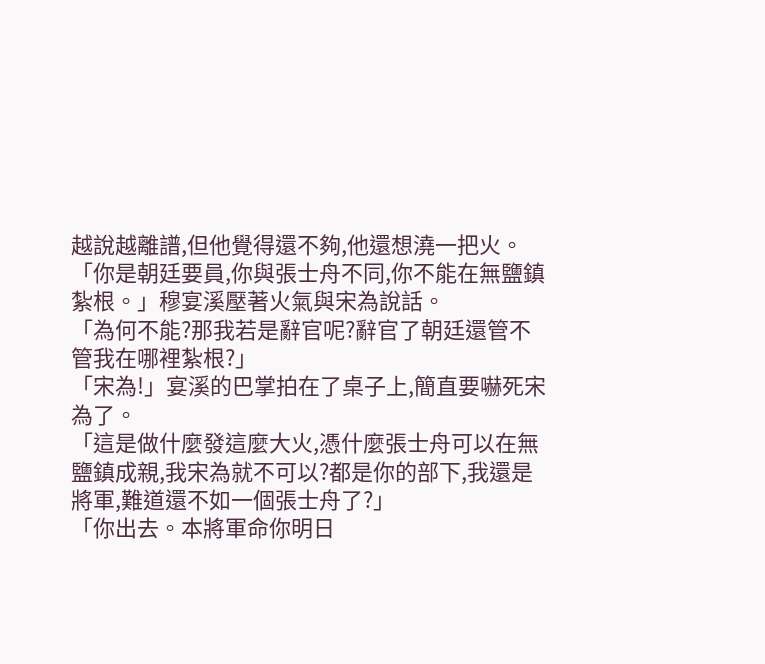越說越離譜,但他覺得還不夠,他還想澆一把火。
「你是朝廷要員,你與張士舟不同,你不能在無鹽鎮紮根。」穆宴溪壓著火氣與宋為說話。
「為何不能?那我若是辭官呢?辭官了朝廷還管不管我在哪裡紮根?」
「宋為!」宴溪的巴掌拍在了桌子上,簡直要嚇死宋為了。
「這是做什麼發這麼大火,憑什麼張士舟可以在無鹽鎮成親,我宋為就不可以?都是你的部下,我還是將軍,難道還不如一個張士舟了?」
「你出去。本將軍命你明日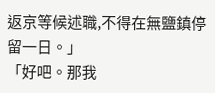返京等候述職,不得在無鹽鎮停留一日。」
「好吧。那我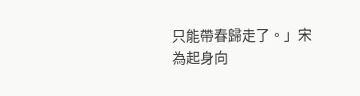只能帶春歸走了。」宋為起身向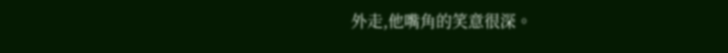外走,他嘴角的笑意很深。